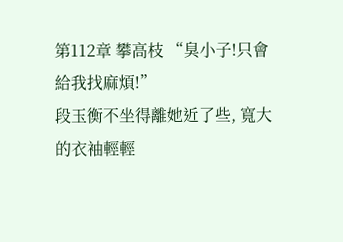第112章 攀高枝 “臭小子!只會給我找麻煩!”
段玉衡不坐得離她近了些, 寬大的衣袖輕輕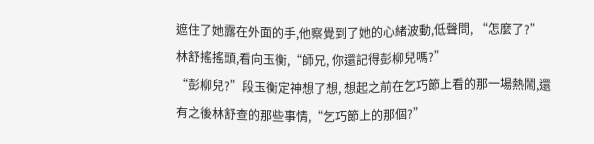遮住了她露在外面的手,他察覺到了她的心緒波動,低聲問, “怎麼了?”
林舒搖搖頭,看向玉衡,“師兄, 你還記得彭柳兒嗎?”
“彭柳兒?”段玉衡定神想了想, 想起之前在乞巧節上看的那一場熱鬧,還有之後林舒查的那些事情,“乞巧節上的那個?”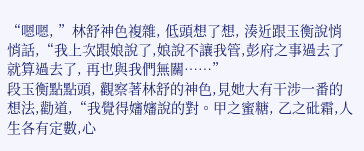“嗯嗯, ”林舒神色複雜, 低頭想了想, 湊近跟玉衡說悄悄話,“我上次跟娘說了,娘說不讓我管,彭府之事過去了就算過去了, 再也與我們無關……”
段玉衡點點頭, 觀察著林舒的神色,見她大有干涉一番的想法,勸道,“我覺得嬸嬸說的對。甲之蜜糖, 乙之砒霜,人生各有定數,心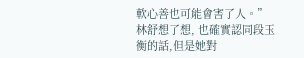軟心善也可能會害了人。”
林舒想了想, 也確實認同段玉衡的話,但是她對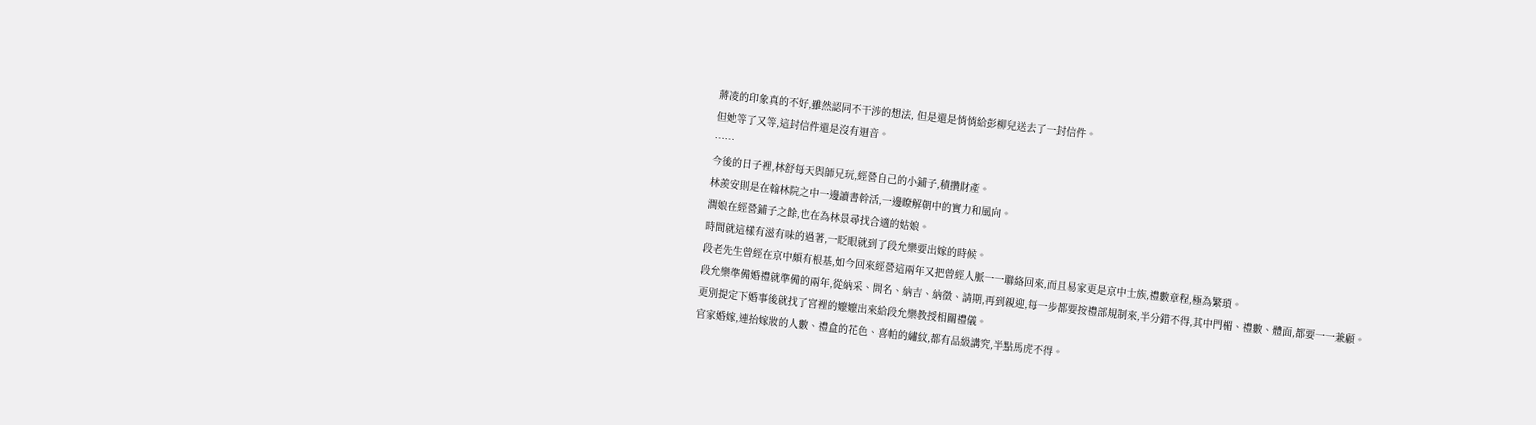蔣凌的印象真的不好,雖然認同不干涉的想法, 但是還是悄悄給彭柳兒送去了一封信件。
但她等了又等,這封信件還是沒有迴音。
……
今後的日子裡,林舒每天與師兄玩,經營自己的小鋪子,積攢財產。
林羨安則是在翰林院之中一邊讀書幹活,一邊瞭解朝中的實力和風向。
潤娘在經營鋪子之餘,也在為林景尋找合適的姑娘。
時間就這樣有滋有味的過著,一眨眼就到了段允樂要出嫁的時候。
段老先生曾經在京中頗有根基,如今回來經營這兩年又把曾經人脈一一聯絡回來,而且易家更是京中士族,禮數章程,極為繁瑣。
段允樂準備婚禮就準備的兩年,從納采、問名、納吉、納徵、請期,再到親迎,每一步都要按禮部規制來,半分錯不得,其中門楣、禮數、體面,都要一一兼顧。
更別提定下婚事後就找了宮裡的嬤嬤出來給段允樂教授相關禮儀。
官家婚嫁,連抬嫁妝的人數、禮盒的花色、喜帕的繡紋,都有品級講究,半點馬虎不得。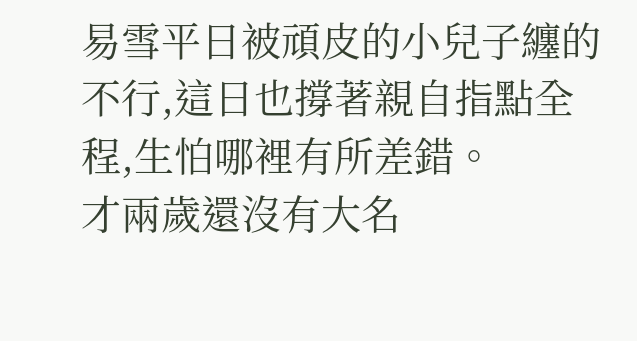易雪平日被頑皮的小兒子纏的不行,這日也撐著親自指點全程,生怕哪裡有所差錯。
才兩歲還沒有大名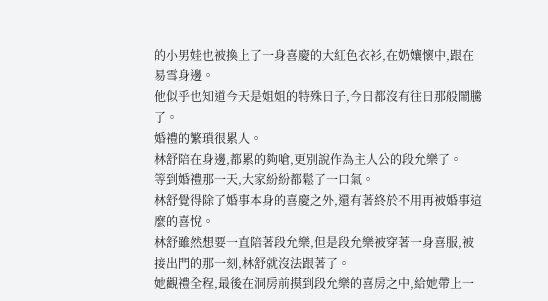的小男娃也被換上了一身喜慶的大紅色衣衫,在奶孃懷中,跟在易雪身邊。
他似乎也知道今天是姐姐的特殊日子,今日都沒有往日那般鬧騰了。
婚禮的繁瑣很累人。
林舒陪在身邊,都累的夠嗆,更別說作為主人公的段允樂了。
等到婚禮那一天,大家紛紛都鬆了一口氣。
林舒覺得除了婚事本身的喜慶之外,還有著終於不用再被婚事這麼的喜悅。
林舒雖然想要一直陪著段允樂,但是段允樂被穿著一身喜服,被接出門的那一刻,林舒就沒法跟著了。
她觀禮全程,最後在洞房前摸到段允樂的喜房之中,給她帶上一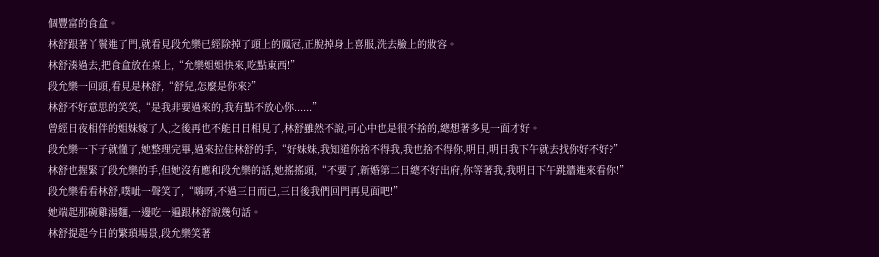個豐富的食盒。
林舒跟著丫鬟進了門,就看見段允樂已經除掉了頭上的鳳冠,正脫掉身上喜服,洗去臉上的妝容。
林舒湊過去,把食盒放在桌上,“允樂姐姐快來,吃點東西!”
段允樂一回頭,看見是林舒,“舒兒,怎麼是你來?”
林舒不好意思的笑笑,“是我非要過來的,我有點不放心你......”
曾經日夜相伴的姐妹嫁了人,之後再也不能日日相見了,林舒雖然不說,可心中也是很不捨的,總想著多見一面才好。
段允樂一下子就懂了,她整理完畢,過來拉住林舒的手,“好妹妹,我知道你捨不得我,我也捨不得你,明日,明日我下午就去找你好不好?”
林舒也握緊了段允樂的手,但她沒有應和段允樂的話,她搖搖頭,“不要了,新婚第二日總不好出府,你等著我,我明日下午跳牆進來看你!”
段允樂看看林舒,噗呲一聲笑了,“嗨呀,不過三日而已,三日後我們回門再見面吧!”
她端起那碗雞湯麵,一邊吃一遍跟林舒說幾句話。
林舒提起今日的繁瑣場景,段允樂笑著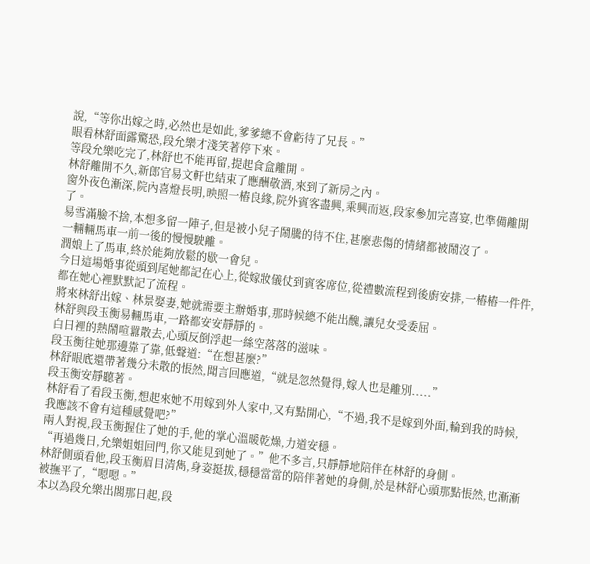說,“等你出嫁之時,必然也是如此,爹爹總不會虧待了兄長。”
眼看林舒面露驚恐,段允樂才淺笑著停下來。
等段允樂吃完了,林舒也不能再留,提起食盒離開。
林舒離開不久,新郎官易文軒也結束了應酬敬酒,來到了新房之內。
窗外夜色漸深,院內喜燈長明,映照一樁良緣,院外賓客盡興,乘興而返,段家參加完喜宴,也準備離開了。
易雪滿臉不捨,本想多留一陣子,但是被小兒子鬧騰的待不住,甚麼悲傷的情緒都被鬧沒了。
一輛輛馬車一前一後的慢慢駛離。
潤娘上了馬車,終於能夠放鬆的歇一會兒。
今日這場婚事從頭到尾她都記在心上,從嫁妝儀仗到賓客席位,從禮數流程到後廚安排,一樁樁一件件,都在她心裡默默記了流程。
將來林舒出嫁、林景娶妻,她就需要主辦婚事,那時候總不能出醜,讓兒女受委屈。
林舒與段玉衡易輛馬車,一路都安安靜靜的。
白日裡的熱鬧喧囂散去,心頭反倒浮起一絲空落落的滋味。
段玉衡往她那邊靠了靠,低聲道:“在想甚麼?”
林舒眼底還帶著幾分未散的悵然,聞言回應道,“就是忽然覺得,嫁人也是離別.....”
段玉衡安靜聽著。
林舒看了看段玉衡,想起來她不用嫁到外人家中,又有點開心,“不過,我不是嫁到外面,輪到我的時候,我應該不會有這種感覺吧?”
兩人對視,段玉衡握住了她的手,他的掌心溫暖乾燥,力道安穩。
“再過幾日,允樂姐姐回門,你又能見到她了。”他不多言,只靜靜地陪伴在林舒的身側。
林舒側頭看他,段玉衡眉目清雋,身姿挺拔,穩穩當當的陪伴著她的身側,於是林舒心頭那點悵然,也漸漸被撫平了,“嗯嗯。”
本以為段允樂出閣那日起,段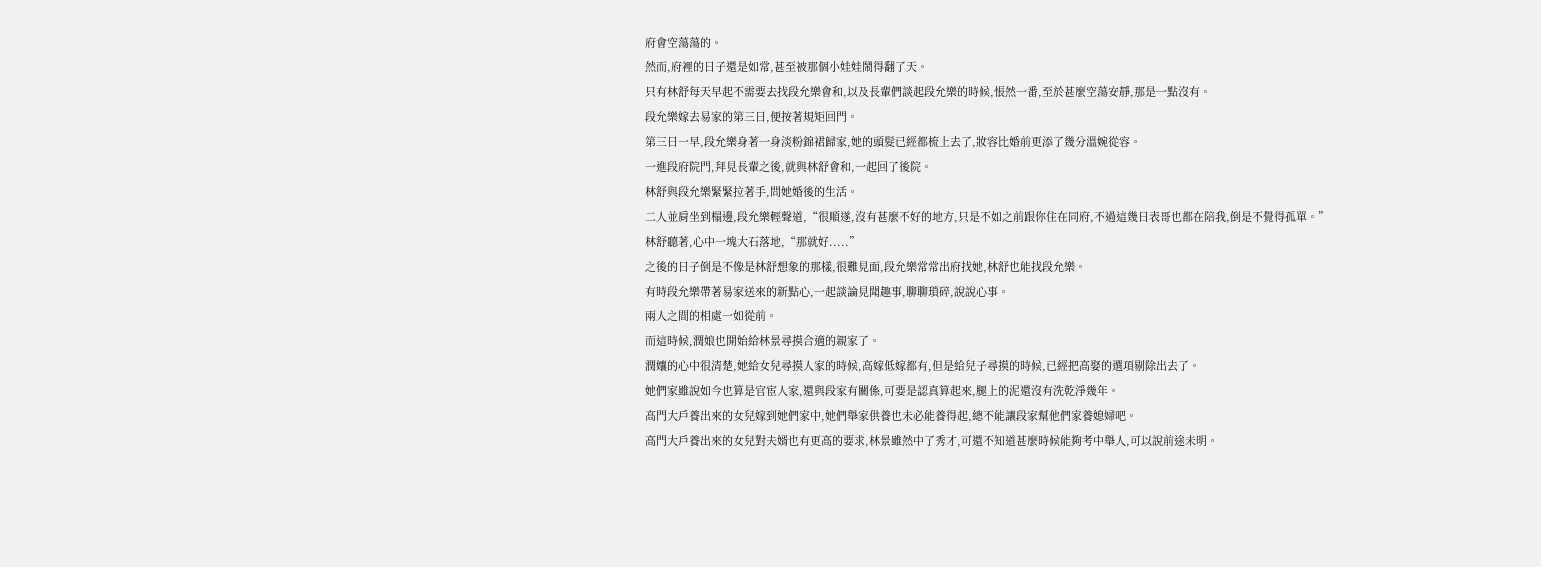府會空蕩蕩的。
然而,府裡的日子還是如常,甚至被那個小娃娃鬧得翻了天。
只有林舒每天早起不需要去找段允樂會和,以及長輩們談起段允樂的時候,悵然一番,至於甚麼空蕩安靜,那是一點沒有。
段允樂嫁去易家的第三日,便按著規矩回門。
第三日一早,段允樂身著一身淡粉錦裙歸家,她的頭髮已經都梳上去了,妝容比婚前更添了幾分溫婉從容。
一進段府院門,拜見長輩之後,就與林舒會和,一起回了後院。
林舒與段允樂緊緊拉著手,問她婚後的生活。
二人並肩坐到榻邊,段允樂輕聲道,“很順遂,沒有甚麼不好的地方,只是不如之前跟你住在同府,不過這幾日表哥也都在陪我,倒是不覺得孤單。”
林舒聽著,心中一塊大石落地,“那就好.....”
之後的日子倒是不像是林舒想象的那樣,很難見面,段允樂常常出府找她,林舒也能找段允樂。
有時段允樂帶著易家送來的新點心,一起談論見聞趣事,聊聊瑣碎,說說心事。
兩人之間的相處一如從前。
而這時候,潤娘也開始給林景尋摸合適的親家了。
潤孃的心中很清楚,她給女兒尋摸人家的時候,高嫁低嫁都有,但是給兒子尋摸的時候,已經把高娶的選項剔除出去了。
她們家雖說如今也算是官宦人家,還與段家有關係,可要是認真算起來,腿上的泥還沒有洗乾淨幾年。
高門大戶養出來的女兒嫁到她們家中,她們舉家供養也未必能養得起,總不能讓段家幫他們家養媳婦吧。
高門大戶養出來的女兒對夫婿也有更高的要求,林景雖然中了秀才,可還不知道甚麼時候能夠考中舉人,可以說前途未明。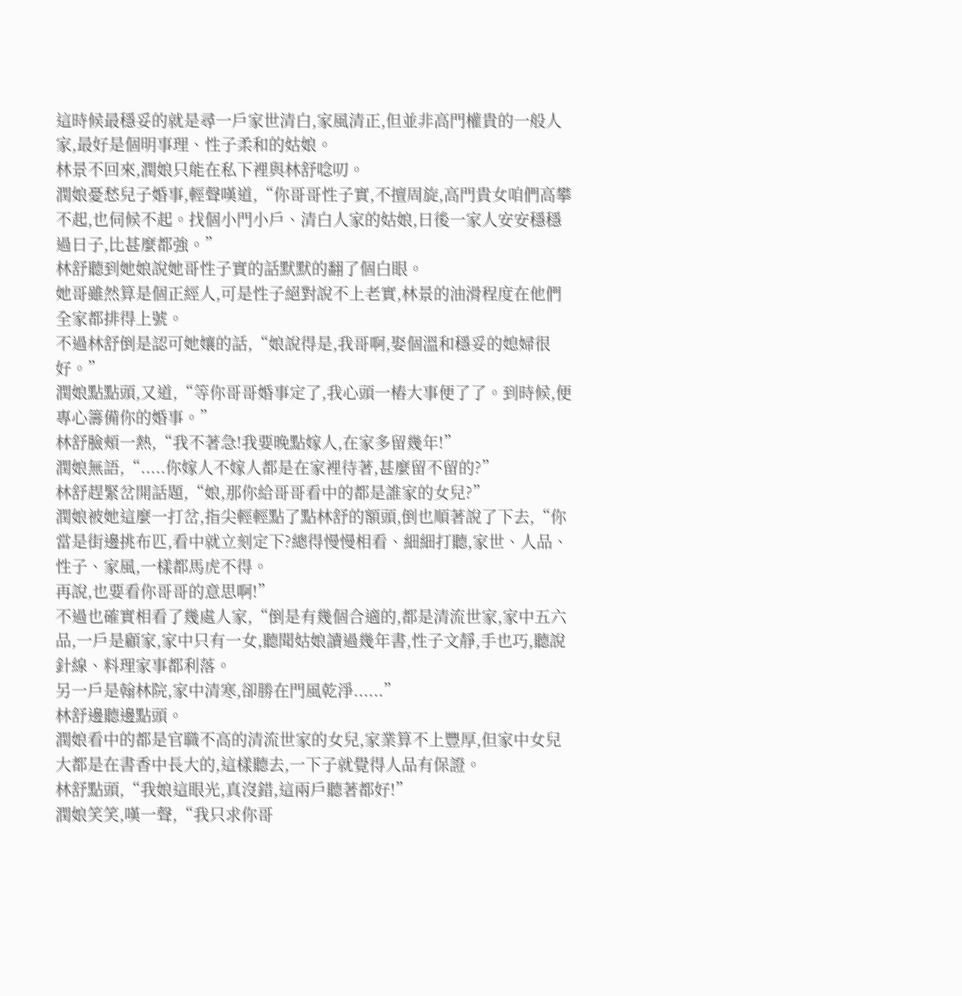這時候最穩妥的就是尋一戶家世清白,家風清正,但並非高門權貴的一般人家,最好是個明事理、性子柔和的姑娘。
林景不回來,潤娘只能在私下裡與林舒唸叨。
潤娘憂愁兒子婚事,輕聲嘆道,“你哥哥性子實,不擅周旋,高門貴女咱們高攀不起,也伺候不起。找個小門小戶、清白人家的姑娘,日後一家人安安穩穩過日子,比甚麼都強。”
林舒聽到她娘說她哥性子實的話默默的翻了個白眼。
她哥雖然算是個正經人,可是性子絕對說不上老實,林景的油滑程度在他們全家都排得上號。
不過林舒倒是認可她孃的話,“娘說得是,我哥啊,娶個溫和穩妥的媳婦很好。”
潤娘點點頭,又道,“等你哥哥婚事定了,我心頭一樁大事便了了。到時候,便專心籌備你的婚事。”
林舒臉頰一熱,“我不著急!我要晚點嫁人,在家多留幾年!”
潤娘無語,“.....你嫁人不嫁人都是在家裡待著,甚麼留不留的?”
林舒趕緊岔開話題,“娘,那你給哥哥看中的都是誰家的女兒?”
潤娘被她這麼一打岔,指尖輕輕點了點林舒的額頭,倒也順著說了下去,“你當是街邊挑布匹,看中就立刻定下?總得慢慢相看、細細打聽,家世、人品、性子、家風,一樣都馬虎不得。
再說,也要看你哥哥的意思啊!”
不過也確實相看了幾處人家,“倒是有幾個合適的,都是清流世家,家中五六品,一戶是顧家,家中只有一女,聽聞姑娘讀過幾年書,性子文靜,手也巧,聽說針線、料理家事都利落。
另一戶是翰林院,家中清寒,卻勝在門風乾淨......”
林舒邊聽邊點頭。
潤娘看中的都是官職不高的清流世家的女兒,家業算不上豐厚,但家中女兒大都是在書香中長大的,這樣聽去,一下子就覺得人品有保證。
林舒點頭,“我娘這眼光,真沒錯,這兩戶聽著都好!”
潤娘笑笑,嘆一聲,“我只求你哥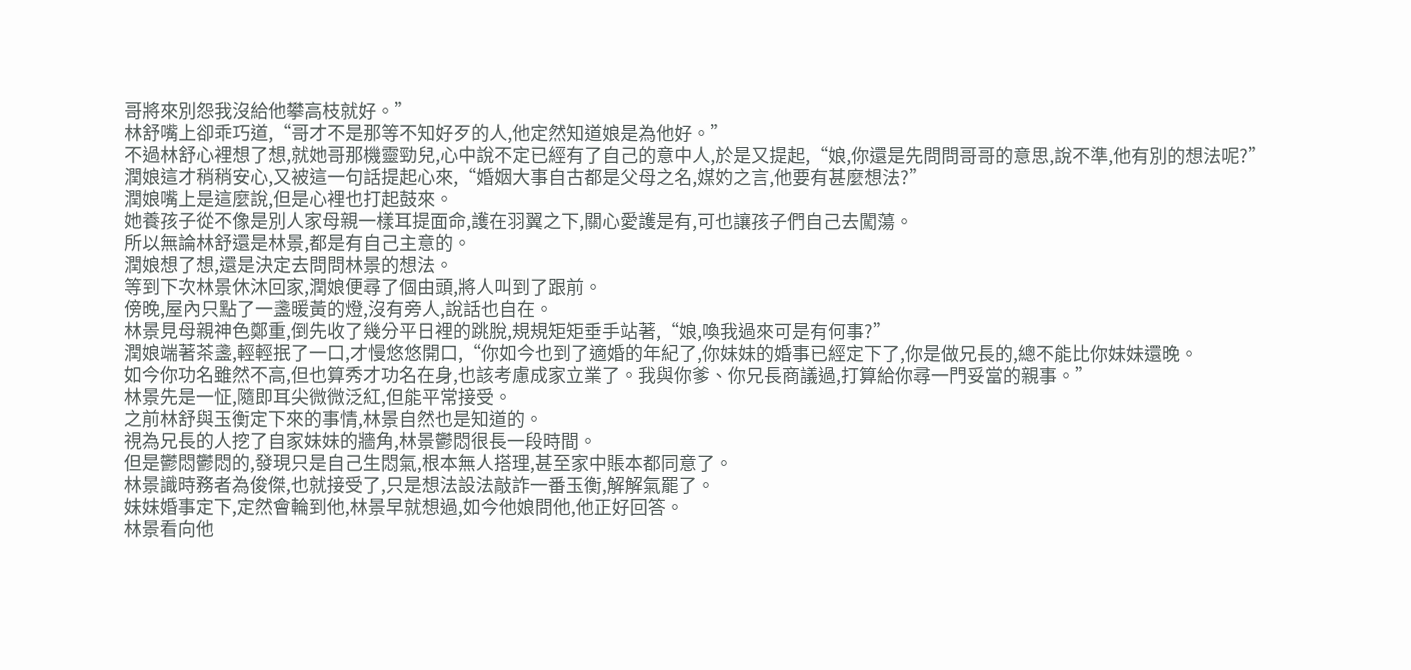哥將來別怨我沒給他攀高枝就好。”
林舒嘴上卻乖巧道,“哥才不是那等不知好歹的人,他定然知道娘是為他好。”
不過林舒心裡想了想,就她哥那機靈勁兒,心中說不定已經有了自己的意中人,於是又提起,“娘,你還是先問問哥哥的意思,說不準,他有別的想法呢?”
潤娘這才稍稍安心,又被這一句話提起心來,“婚姻大事自古都是父母之名,媒妁之言,他要有甚麼想法?”
潤娘嘴上是這麼說,但是心裡也打起鼓來。
她養孩子從不像是別人家母親一樣耳提面命,護在羽翼之下,關心愛護是有,可也讓孩子們自己去闖蕩。
所以無論林舒還是林景,都是有自己主意的。
潤娘想了想,還是決定去問問林景的想法。
等到下次林景休沐回家,潤娘便尋了個由頭,將人叫到了跟前。
傍晚,屋內只點了一盞暖黃的燈,沒有旁人,說話也自在。
林景見母親神色鄭重,倒先收了幾分平日裡的跳脫,規規矩矩垂手站著,“娘,喚我過來可是有何事?”
潤娘端著茶盞,輕輕抿了一口,才慢悠悠開口,“你如今也到了適婚的年紀了,你妹妹的婚事已經定下了,你是做兄長的,總不能比你妹妹還晚。
如今你功名雖然不高,但也算秀才功名在身,也該考慮成家立業了。我與你爹、你兄長商議過,打算給你尋一門妥當的親事。”
林景先是一怔,隨即耳尖微微泛紅,但能平常接受。
之前林舒與玉衡定下來的事情,林景自然也是知道的。
視為兄長的人挖了自家妹妹的牆角,林景鬱悶很長一段時間。
但是鬱悶鬱悶的,發現只是自己生悶氣,根本無人搭理,甚至家中賬本都同意了。
林景識時務者為俊傑,也就接受了,只是想法設法敲詐一番玉衡,解解氣罷了。
妹妹婚事定下,定然會輪到他,林景早就想過,如今他娘問他,他正好回答。
林景看向他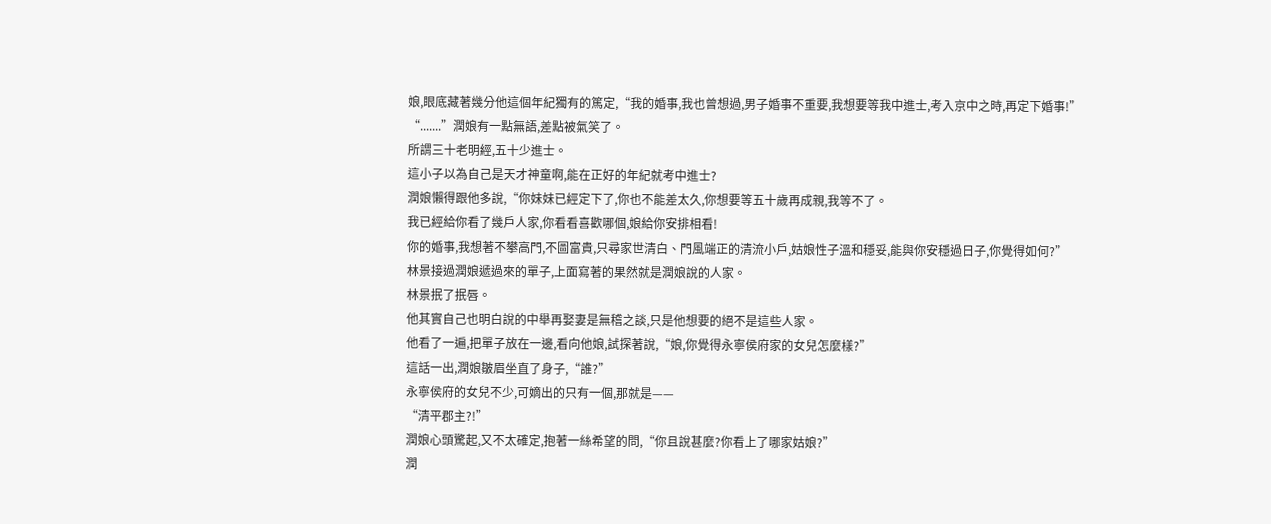娘,眼底藏著幾分他這個年紀獨有的篤定,“我的婚事,我也曾想過,男子婚事不重要,我想要等我中進士,考入京中之時,再定下婚事!”
“.......”潤娘有一點無語,差點被氣笑了。
所謂三十老明經,五十少進士。
這小子以為自己是天才神童啊,能在正好的年紀就考中進士?
潤娘懶得跟他多說,“你妹妹已經定下了,你也不能差太久,你想要等五十歲再成親,我等不了。
我已經給你看了幾戶人家,你看看喜歡哪個,娘給你安排相看!
你的婚事,我想著不攀高門,不圖富貴,只尋家世清白、門風端正的清流小戶,姑娘性子溫和穩妥,能與你安穩過日子,你覺得如何?”
林景接過潤娘遞過來的單子,上面寫著的果然就是潤娘說的人家。
林景抿了抿唇。
他其實自己也明白說的中舉再娶妻是無稽之談,只是他想要的絕不是這些人家。
他看了一遍,把單子放在一邊,看向他娘,試探著說,“娘,你覺得永寧侯府家的女兒怎麼樣?”
這話一出,潤娘皺眉坐直了身子,“誰?”
永寧侯府的女兒不少,可嫡出的只有一個,那就是——
“清平郡主?!”
潤娘心頭驚起,又不太確定,抱著一絲希望的問,“你且說甚麼?你看上了哪家姑娘?”
潤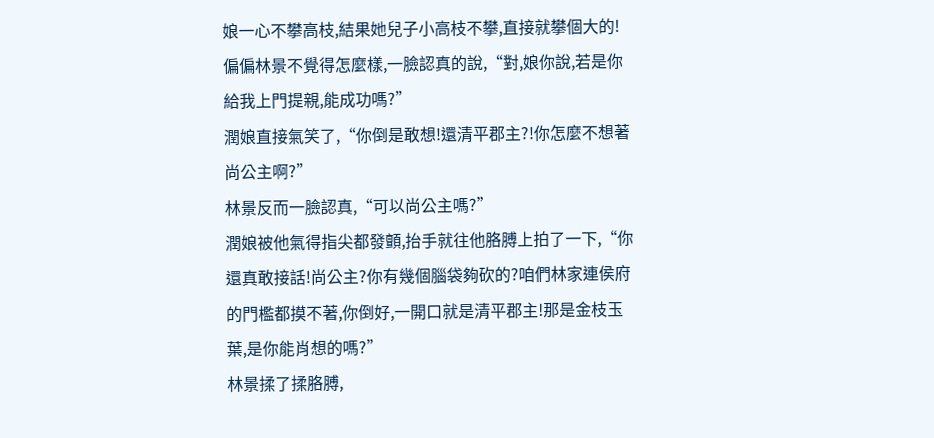娘一心不攀高枝,結果她兒子小高枝不攀,直接就攀個大的!
偏偏林景不覺得怎麼樣,一臉認真的說,“對,娘你說,若是你給我上門提親,能成功嗎?”
潤娘直接氣笑了,“你倒是敢想!還清平郡主?!你怎麼不想著尚公主啊?”
林景反而一臉認真,“可以尚公主嗎?”
潤娘被他氣得指尖都發顫,抬手就往他胳膊上拍了一下,“你還真敢接話!尚公主?你有幾個腦袋夠砍的?咱們林家連侯府的門檻都摸不著,你倒好,一開口就是清平郡主!那是金枝玉葉,是你能肖想的嗎?”
林景揉了揉胳膊,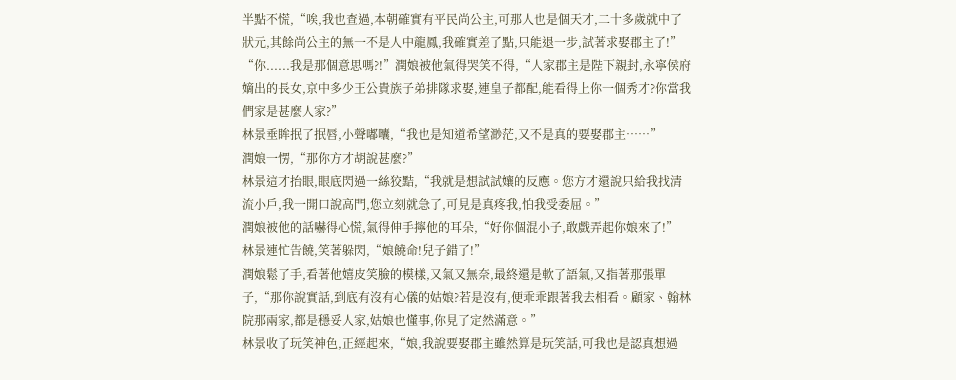半點不慌,“唉,我也查過,本朝確實有平民尚公主,可那人也是個天才,二十多歲就中了狀元,其餘尚公主的無一不是人中龍鳳,我確實差了點,只能退一步,試著求娶郡主了!”
“你......我是那個意思嗎?!”潤娘被他氣得哭笑不得,“人家郡主是陛下親封,永寧侯府嫡出的長女,京中多少王公貴族子弟排隊求娶,連皇子都配,能看得上你一個秀才?你當我們家是甚麼人家?”
林景垂眸抿了抿唇,小聲嘟囔,“我也是知道希望渺茫,又不是真的要娶郡主……”
潤娘一愣,“那你方才胡說甚麼?”
林景這才抬眼,眼底閃過一絲狡黠,“我就是想試試孃的反應。您方才還說只給我找清流小戶,我一開口說高門,您立刻就急了,可見是真疼我,怕我受委屈。”
潤娘被他的話嚇得心慌,氣得伸手擰他的耳朵,“好你個混小子,敢戲弄起你娘來了!”
林景連忙告饒,笑著躲閃,“娘饒命!兒子錯了!”
潤娘鬆了手,看著他嬉皮笑臉的模樣,又氣又無奈,最終還是軟了語氣,又指著那張單子,“那你說實話,到底有沒有心儀的姑娘?若是沒有,便乖乖跟著我去相看。顧家、翰林院那兩家,都是穩妥人家,姑娘也懂事,你見了定然滿意。”
林景收了玩笑神色,正經起來,“娘,我說要娶郡主雖然算是玩笑話,可我也是認真想過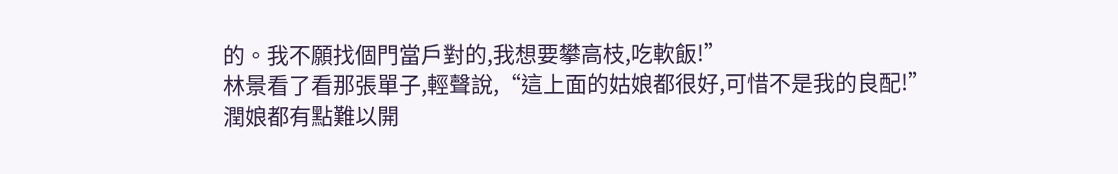的。我不願找個門當戶對的,我想要攀高枝,吃軟飯!”
林景看了看那張單子,輕聲說,“這上面的姑娘都很好,可惜不是我的良配!”
潤娘都有點難以開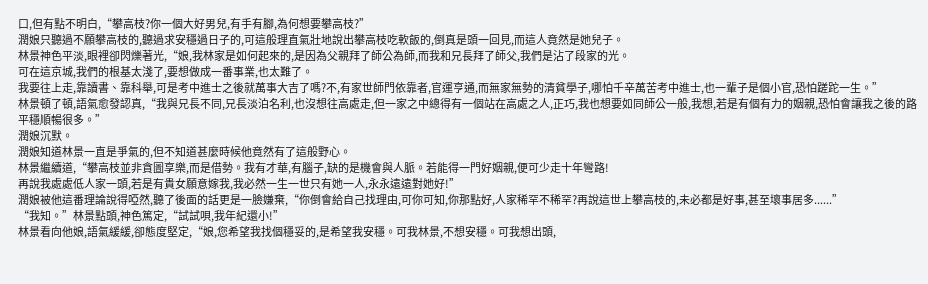口,但有點不明白,“攀高枝?你一個大好男兒,有手有腳,為何想要攀高枝?”
潤娘只聽過不願攀高枝的,聽過求安穩過日子的,可這般理直氣壯地說出攀高枝吃軟飯的,倒真是頭一回見,而這人竟然是她兒子。
林景神色平淡,眼裡卻閃爍著光,“娘,我林家是如何起來的,是因為父親拜了師公為師,而我和兄長拜了師父,我們是沾了段家的光。
可在這京城,我們的根基太淺了,要想做成一番事業,也太難了。
我要往上走,靠讀書、靠科舉,可是考中進士之後就萬事大吉了嗎?不,有家世師門依靠者,官運亨通,而無家無勢的清貧學子,哪怕千辛萬苦考中進士,也一輩子是個小官,恐怕蹉跎一生。”
林景頓了頓,語氣愈發認真,“我與兄長不同,兄長淡泊名利,也沒想往高處走,但一家之中總得有一個站在高處之人,正巧,我也想要如同師公一般,我想,若是有個有力的姻親,恐怕會讓我之後的路平穩順暢很多。”
潤娘沉默。
潤娘知道林景一直是爭氣的,但不知道甚麼時候他竟然有了這般野心。
林景繼續道,“攀高枝並非貪圖享樂,而是借勢。我有才華,有腦子,缺的是機會與人脈。若能得一門好姻親,便可少走十年彎路!
再說我處處低人家一頭,若是有貴女願意嫁我,我必然一生一世只有她一人,永永遠遠對她好!”
潤娘被他這番理論說得啞然,聽了後面的話更是一臉嫌棄,“你倒會給自己找理由,可你可知,你那點好,人家稀罕不稀罕?再說這世上攀高枝的,未必都是好事,甚至壞事居多......”
“我知。”林景點頭,神色篤定,“試試唄,我年紀還小!”
林景看向他娘,語氣緩緩,卻態度堅定,“娘,您希望我找個穩妥的,是希望我安穩。可我林景,不想安穩。可我想出頭,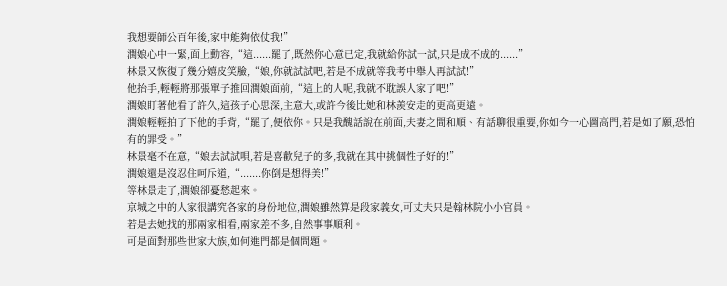我想要師公百年後,家中能夠依仗我!”
潤娘心中一緊,面上動容,“這......罷了,既然你心意已定,我就給你試一試,只是成不成的......”
林景又恢復了幾分嬉皮笑臉,“娘,你就試試吧,若是不成就等我考中舉人再試試!”
他抬手,輕輕將那張單子推回潤娘面前,“這上的人呢,我就不耽誤人家了吧!”
潤娘盯著他看了許久,這孩子心思深,主意大,或許今後比她和林羨安走的更高更遠。
潤娘輕輕拍了下他的手背,“罷了,便依你。只是我醜話說在前面,夫妻之間和順、有話聊很重要,你如今一心圖高門,若是如了願,恐怕有的罪受。”
林景毫不在意,“娘去試試唄,若是喜歡兒子的多,我就在其中挑個性子好的!”
潤娘還是沒忍住呵斥道,“.......你倒是想得美!”
等林景走了,潤娘卻憂愁起來。
京城之中的人家很講究各家的身份地位,潤娘雖然算是段家義女,可丈夫只是翰林院小小官員。
若是去她找的那兩家相看,兩家差不多,自然事事順利。
可是面對那些世家大族,如何進門都是個問題。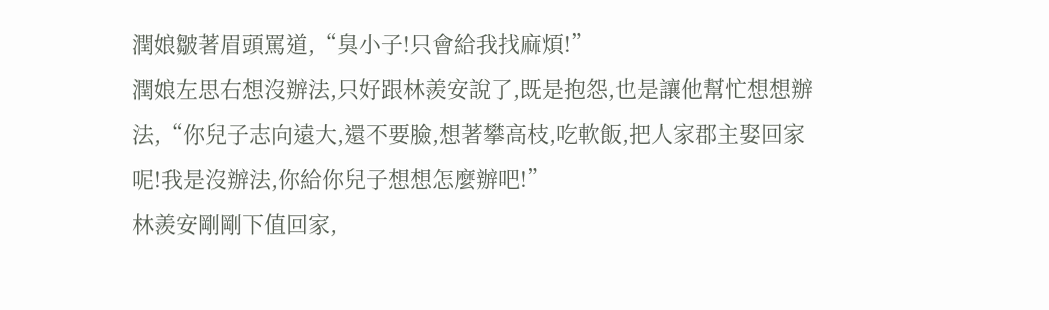潤娘皺著眉頭罵道,“臭小子!只會給我找麻煩!”
潤娘左思右想沒辦法,只好跟林羨安說了,既是抱怨,也是讓他幫忙想想辦法,“你兒子志向遠大,還不要臉,想著攀高枝,吃軟飯,把人家郡主娶回家呢!我是沒辦法,你給你兒子想想怎麼辦吧!”
林羨安剛剛下值回家,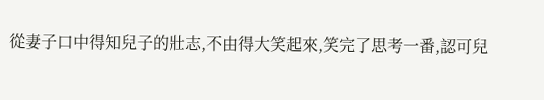從妻子口中得知兒子的壯志,不由得大笑起來,笑完了思考一番,認可兒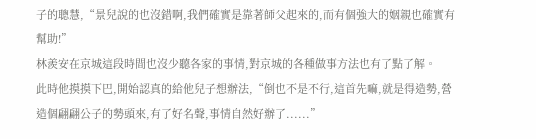子的聰慧,“景兒說的也沒錯啊,我們確實是靠著師父起來的,而有個強大的姻親也確實有幫助!”
林羨安在京城這段時間也沒少聽各家的事情,對京城的各種做事方法也有了點了解。
此時他摸摸下巴,開始認真的給他兒子想辦法,“倒也不是不行,這首先嘛,就是得造勢,營造個翩翩公子的勢頭來,有了好名聲,事情自然好辦了......”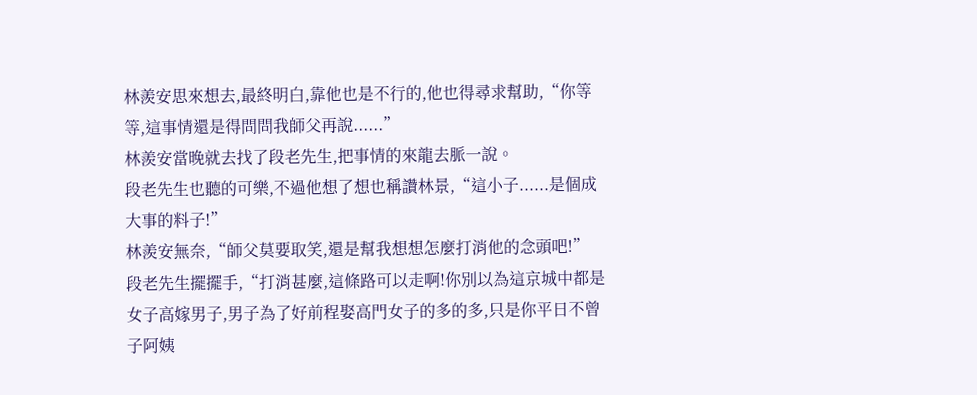林羨安思來想去,最終明白,靠他也是不行的,他也得尋求幫助,“你等等,這事情還是得問問我師父再說......”
林羨安當晚就去找了段老先生,把事情的來龍去脈一說。
段老先生也聽的可樂,不過他想了想也稱讚林景,“這小子......是個成大事的料子!”
林羨安無奈,“師父莫要取笑,還是幫我想想怎麼打消他的念頭吧!”
段老先生擺擺手,“打消甚麼,這條路可以走啊!你別以為這京城中都是女子高嫁男子,男子為了好前程娶高門女子的多的多,只是你平日不曾子阿姨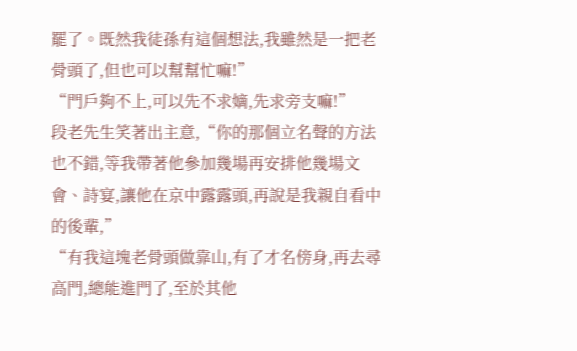罷了。既然我徒孫有這個想法,我雖然是一把老骨頭了,但也可以幫幫忙嘛!”
“門戶夠不上,可以先不求嫡,先求旁支嘛!”
段老先生笑著出主意,“你的那個立名聲的方法也不錯,等我帶著他參加幾場再安排他幾場文會、詩宴,讓他在京中露露頭,再說是我親自看中的後輩,”
“有我這塊老骨頭做靠山,有了才名傍身,再去尋高門,總能進門了,至於其他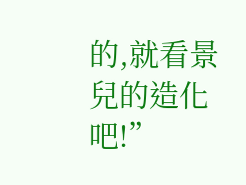的,就看景兒的造化吧!”